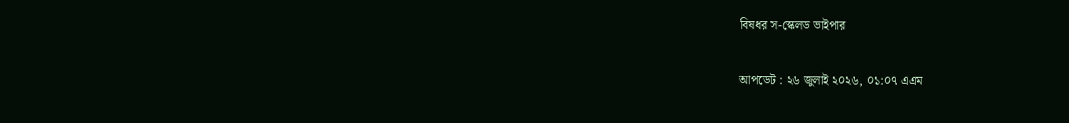বিষধর স-স্কেলড ভাইপার

আপডেট : ২৬ জুলাই ২০২৬, ০১:০৭ এএম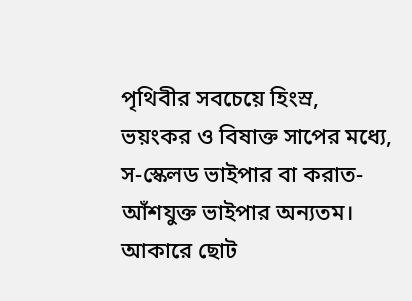পৃথিবীর সবচেয়ে হিংস্র, ভয়ংকর ও বিষাক্ত সাপের মধ্যে, স-স্কেলড ভাইপার বা করাত-আঁশযুক্ত ভাইপার অন্যতম। আকারে ছোট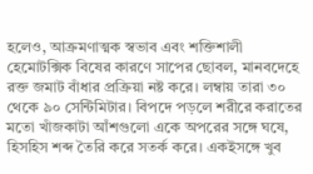হলেও, আক্রমণাত্মক স্বভাব এবং শক্তিশালী হেমোটক্সিক বিষের কারণে সাপের ছোবল, মানবদেহে রক্ত জমাট বাঁধার প্রক্রিয়া নষ্ট করে। লম্বায় তারা ৩০ থেকে ৯০ সেন্টিমিটার। বিপদে পড়লে শরীরে করাতের মতো খাঁজকাটা আঁশগুলো একে অপরের সঙ্গে ঘষে, হিসহিস শব্দ তৈরি করে সতর্ক করে। একইসঙ্গে খুব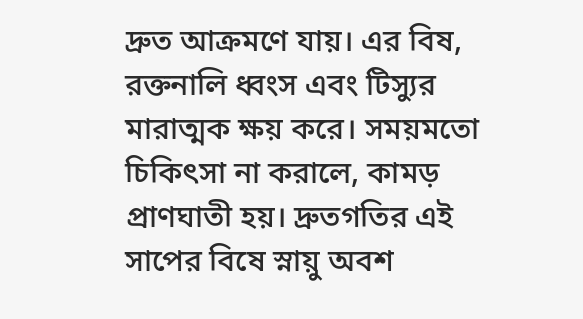দ্রুত আক্রমণে যায়। এর বিষ, রক্তনালি ধ্বংস এবং টিস্যুর মারাত্মক ক্ষয় করে। সময়মতো চিকিৎসা না করালে, কামড় প্রাণঘাতী হয়। দ্রুতগতির এই সাপের বিষে স্নায়ু অবশ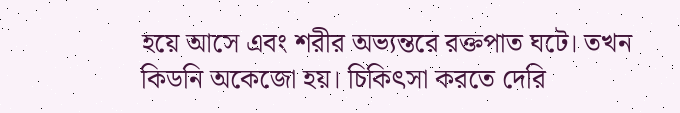হয়ে আসে এবং শরীর অভ্যন্তরে রক্তপাত ঘটে। তখন কিডনি অকেজো হয়। চিকিৎসা করতে দেরি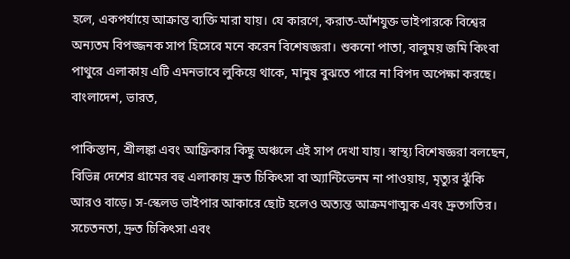হলে, একপর্যায়ে আক্রান্ত ব্যক্তি মারা যায়। যে কারণে, করাত-আঁশযুক্ত ভাইপারকে বিশ্বের অন্যতম বিপজ্জনক সাপ হিসেবে মনে করেন বিশেষজ্ঞরা। শুকনো পাতা, বালুময় জমি কিংবা পাথুরে এলাকায় এটি এমনভাবে লুকিয়ে থাকে, মানুষ বুঝতে পারে না বিপদ অপেক্ষা করছে। বাংলাদেশ, ভারত,

পাকিস্তান, শ্রীলঙ্কা এবং আফ্রিকার কিছু অঞ্চলে এই সাপ দেখা যায়। স্বাস্থ্য বিশেষজ্ঞরা বলছেন, বিভিন্ন দেশের গ্রামের বহু এলাকায় দ্রুত চিকিৎসা বা অ্যান্টিভেনম না পাওয়ায়, মৃত্যুর ঝুঁকি আরও বাড়ে। স-স্কেলড ভাইপার আকারে ছোট হলেও অত্যন্ত আক্রমণাত্মক এবং দ্রুতগতির। সচেতনতা, দ্রুত চিকিৎসা এবং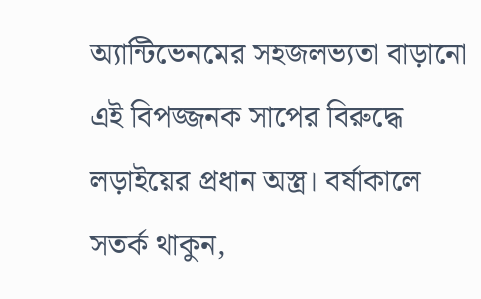অ্যান্টিভেনমের সহজলভ্যতা বাড়ানো এই বিপজ্জনক সাপের বিরুদ্ধে লড়াইয়ের প্রধান অস্ত্র। বর্ষাকালে সতর্ক থাকুন,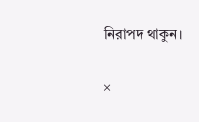নিরাপদ থাকুন।

×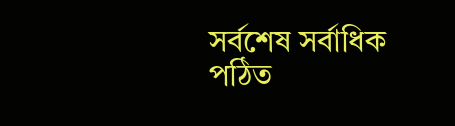সর্বশেষ সর্বাধিক পঠিত